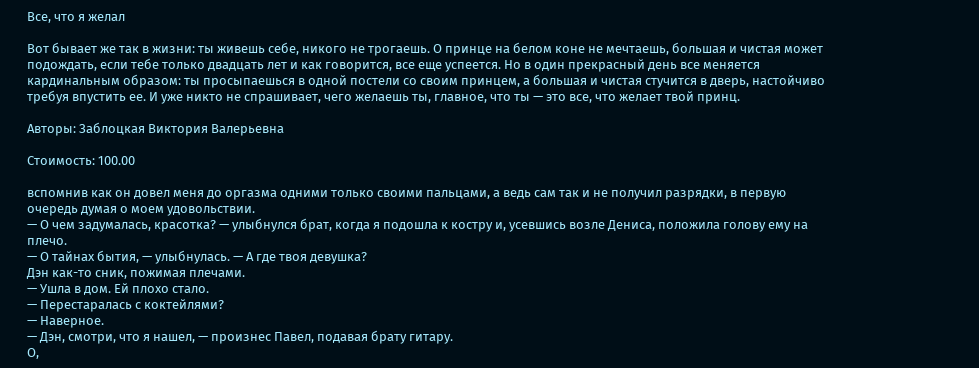Все, что я желал

Вот бывает же так в жизни: ты живешь себе, никого не трогаешь. О принце на белом коне не мечтаешь, большая и чистая может подождать, если тебе только двадцать лет и как говорится, все еще успеется. Но в один прекрасный день все меняется кардинальным образом: ты просыпаешься в одной постели со своим принцем, а большая и чистая стучится в дверь, настойчиво требуя впустить ее. И уже никто не спрашивает, чего желаешь ты, главное, что ты — это все, что желает твой принц.

Авторы: Заблоцкая Виктория Валерьевна

Стоимость: 100.00

вспомнив как он довел меня до оргазма одними только своими пальцами, а ведь сам так и не получил разрядки, в первую очередь думая о моем удовольствии.
— О чем задумалась, красотка? — улыбнулся брат, когда я подошла к костру и, усевшись возле Дениса, положила голову ему на плечо.
— О тайнах бытия, — улыбнулась. — А где твоя девушка?
Дэн как-то сник, пожимая плечами.
— Ушла в дом. Ей плохо стало.
— Перестаралась с коктейлями?
— Наверное.
— Дэн, смотри, что я нашел, — произнес Павел, подавая брату гитару.
О,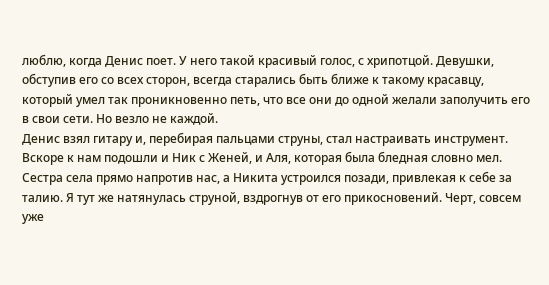люблю, когда Денис поет. У него такой красивый голос, с хрипотцой. Девушки, обступив его со всех сторон, всегда старались быть ближе к такому красавцу, который умел так проникновенно петь, что все они до одной желали заполучить его в свои сети. Но везло не каждой.
Денис взял гитару и, перебирая пальцами струны, стал настраивать инструмент. Вскоре к нам подошли и Ник с Женей, и Аля, которая была бледная словно мел. Сестра села прямо напротив нас, а Никита устроился позади, привлекая к себе за талию. Я тут же натянулась струной, вздрогнув от его прикосновений. Черт, совсем уже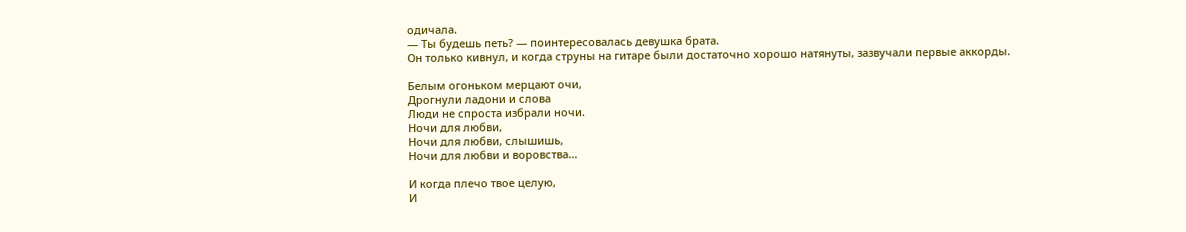одичала.
— Ты будешь петь? — поинтересовалась девушка брата.
Он только кивнул, и когда струны на гитаре были достаточно хорошо натянуты, зазвучали первые аккорды.

Белым огоньком мерцают очи,
Дрогнули ладони и слова
Люди не спроста избрали ночи.
Ночи для любви,
Ночи для любви, слышишь,
Ночи для любви и воровства…

И когда плечо твое целую,
И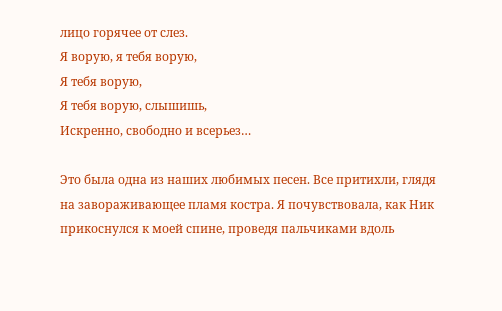лицо горячее от слез.
Я ворую, я тебя ворую,
Я тебя ворую,
Я тебя ворую, слышишь,
Искренно, свободно и всерьез…

Это была одна из наших любимых песен. Все притихли, глядя на завораживающее пламя костра. Я почувствовала, как Ник прикоснулся к моей спине, проведя пальчиками вдоль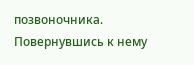позвоночника. Повернувшись к нему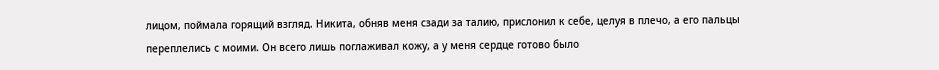лицом, поймала горящий взгляд. Никита, обняв меня сзади за талию, прислонил к себе, целуя в плечо, а его пальцы переплелись с моими. Он всего лишь поглаживал кожу, а у меня сердце готово было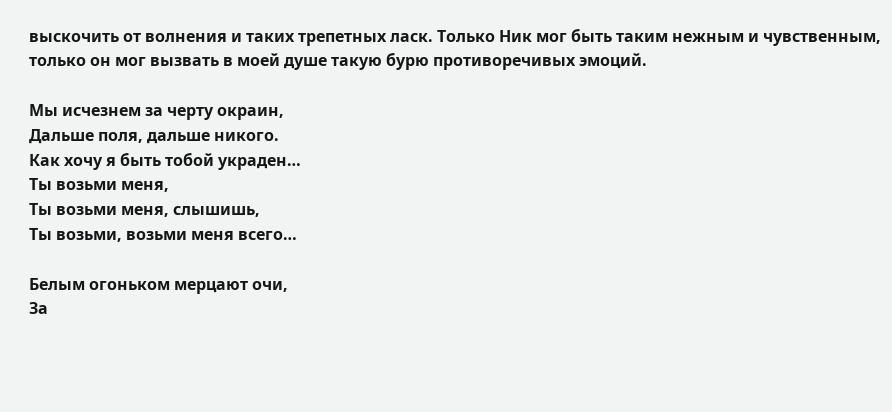выскочить от волнения и таких трепетных ласк. Только Ник мог быть таким нежным и чувственным, только он мог вызвать в моей душе такую бурю противоречивых эмоций.

Мы исчезнем за черту окраин,
Дальше поля, дальше никого.
Как хочу я быть тобой украден…
Ты возьми меня,
Ты возьми меня, слышишь,
Ты возьми, возьми меня всего…

Белым огоньком мерцают очи,
За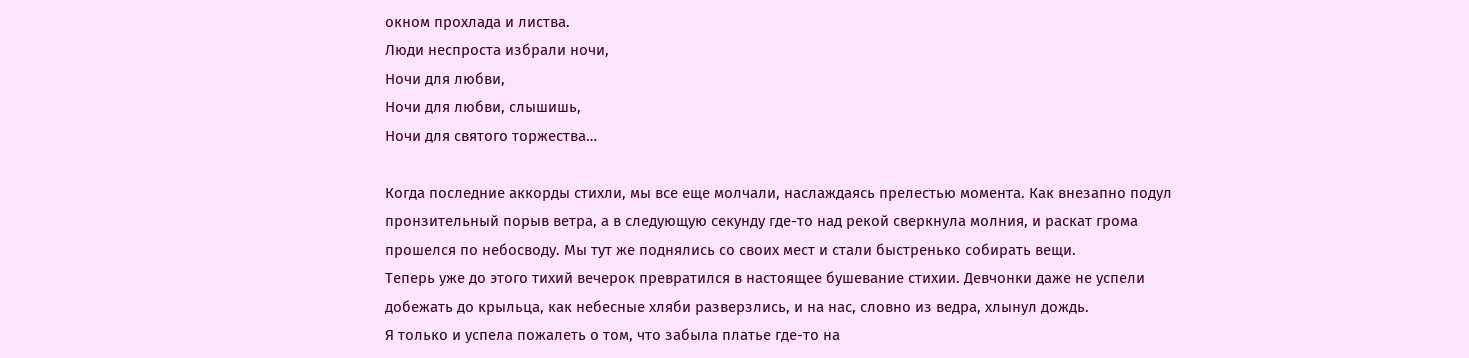окном прохлада и листва.
Люди неспроста избрали ночи,
Ночи для любви,
Ночи для любви, слышишь,
Ночи для святого торжества…

Когда последние аккорды стихли, мы все еще молчали, наслаждаясь прелестью момента. Как внезапно подул пронзительный порыв ветра, а в следующую секунду где-то над рекой сверкнула молния, и раскат грома прошелся по небосводу. Мы тут же поднялись со своих мест и стали быстренько собирать вещи.
Теперь уже до этого тихий вечерок превратился в настоящее бушевание стихии. Девчонки даже не успели добежать до крыльца, как небесные хляби разверзлись, и на нас, словно из ведра, хлынул дождь.
Я только и успела пожалеть о том, что забыла платье где-то на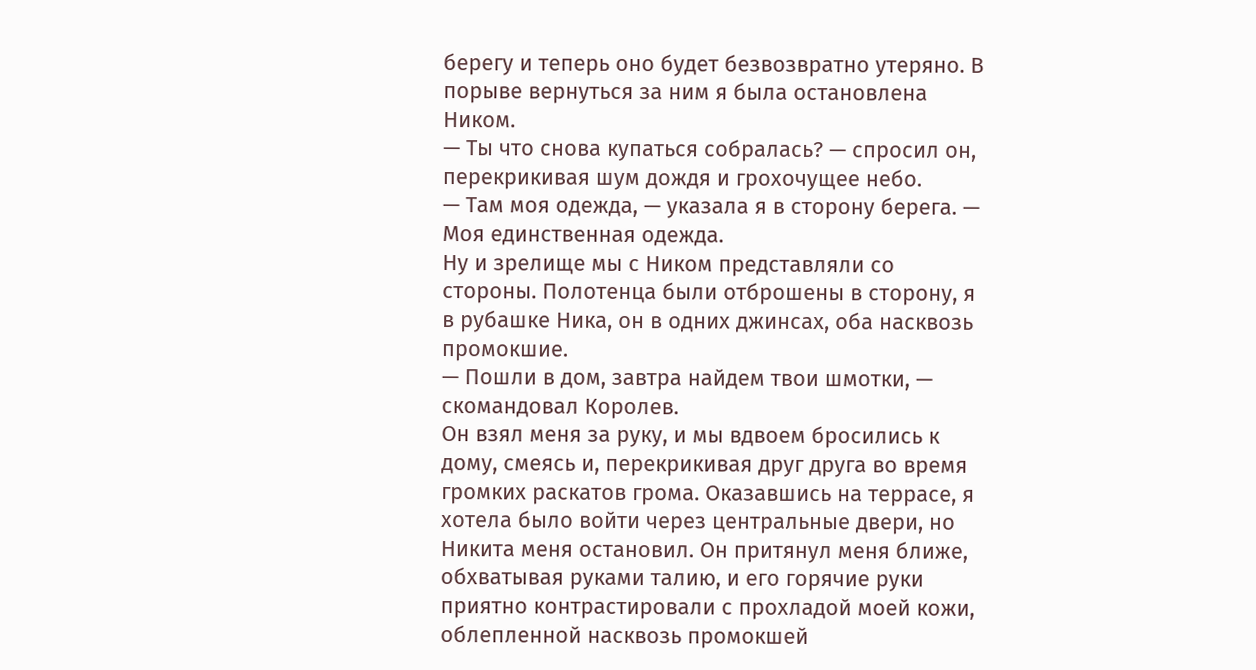берегу и теперь оно будет безвозвратно утеряно. В порыве вернуться за ним я была остановлена Ником.
— Ты что снова купаться собралась? — спросил он, перекрикивая шум дождя и грохочущее небо.
— Там моя одежда, — указала я в сторону берега. — Моя единственная одежда.
Ну и зрелище мы с Ником представляли со стороны. Полотенца были отброшены в сторону, я в рубашке Ника, он в одних джинсах, оба насквозь промокшие.
— Пошли в дом, завтра найдем твои шмотки, — скомандовал Королев.
Он взял меня за руку, и мы вдвоем бросились к дому, смеясь и, перекрикивая друг друга во время громких раскатов грома. Оказавшись на террасе, я хотела было войти через центральные двери, но Никита меня остановил. Он притянул меня ближе, обхватывая руками талию, и его горячие руки приятно контрастировали с прохладой моей кожи, облепленной насквозь промокшей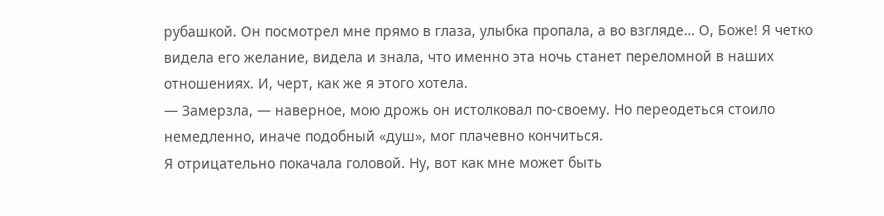рубашкой. Он посмотрел мне прямо в глаза, улыбка пропала, а во взгляде… О, Боже! Я четко видела его желание, видела и знала, что именно эта ночь станет переломной в наших отношениях. И, черт, как же я этого хотела.
— Замерзла, — наверное, мою дрожь он истолковал по-своему. Но переодеться стоило немедленно, иначе подобный «душ», мог плачевно кончиться.
Я отрицательно покачала головой. Ну, вот как мне может быть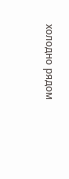холодно рядом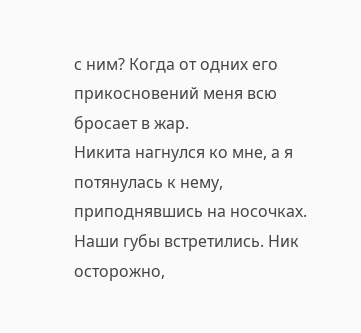с ним? Когда от одних его прикосновений меня всю бросает в жар.
Никита нагнулся ко мне, а я потянулась к нему, приподнявшись на носочках. Наши губы встретились. Ник осторожно,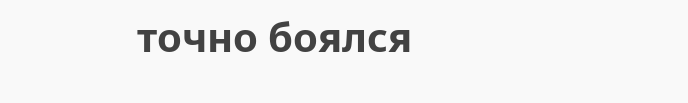точно боялся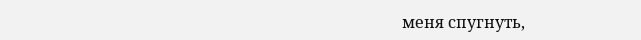меня спугнуть,